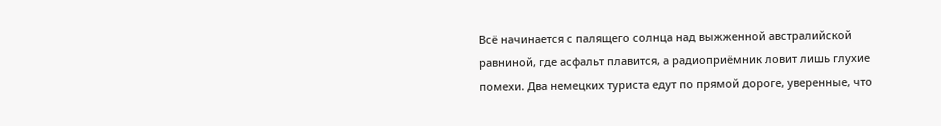Всё начинается с палящего солнца над выжженной австралийской равниной, где асфальт плавится, а радиоприёмник ловит лишь глухие помехи. Два немецких туриста едут по прямой дороге, уверенные, что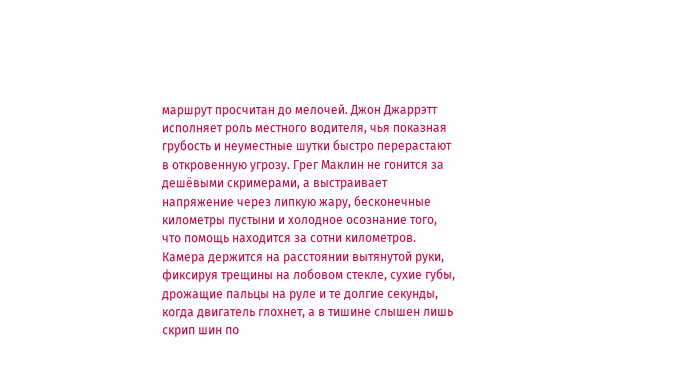маршрут просчитан до мелочей. Джон Джаррэтт исполняет роль местного водителя, чья показная грубость и неуместные шутки быстро перерастают в откровенную угрозу. Грег Маклин не гонится за дешёвыми скримерами, а выстраивает напряжение через липкую жару, бесконечные километры пустыни и холодное осознание того, что помощь находится за сотни километров. Камера держится на расстоянии вытянутой руки, фиксируя трещины на лобовом стекле, сухие губы, дрожащие пальцы на руле и те долгие секунды, когда двигатель глохнет, а в тишине слышен лишь скрип шин по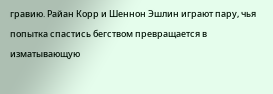гравию. Райан Корр и Шеннон Эшлин играют пару, чья попытка спастись бегством превращается в изматывающую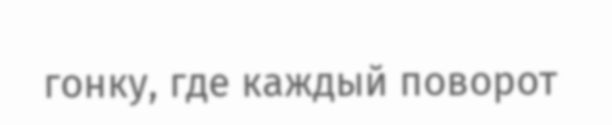гонку, где каждый поворот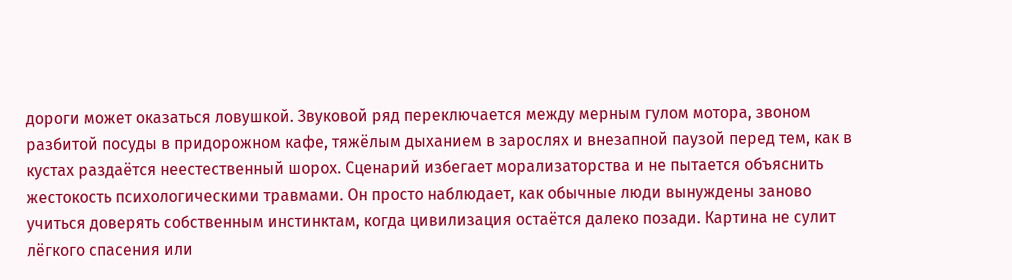дороги может оказаться ловушкой. Звуковой ряд переключается между мерным гулом мотора, звоном разбитой посуды в придорожном кафе, тяжёлым дыханием в зарослях и внезапной паузой перед тем, как в кустах раздаётся неестественный шорох. Сценарий избегает морализаторства и не пытается объяснить жестокость психологическими травмами. Он просто наблюдает, как обычные люди вынуждены заново учиться доверять собственным инстинктам, когда цивилизация остаётся далеко позади. Картина не сулит лёгкого спасения или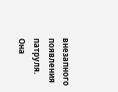внезапного появления патруля. Она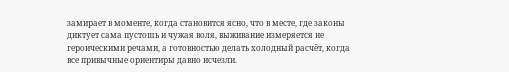замирает в моменте, когда становится ясно, что в месте, где законы диктует сама пустошь и чужая воля, выживание измеряется не героическими речами, а готовностью делать холодный расчёт, когда все привычные ориентиры давно исчезли.